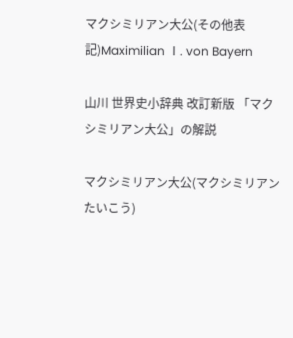マクシミリアン大公(その他表記)Maximilian Ⅰ. von Bayern

山川 世界史小辞典 改訂新版 「マクシミリアン大公」の解説

マクシミリアン大公(マクシミリアンたいこう)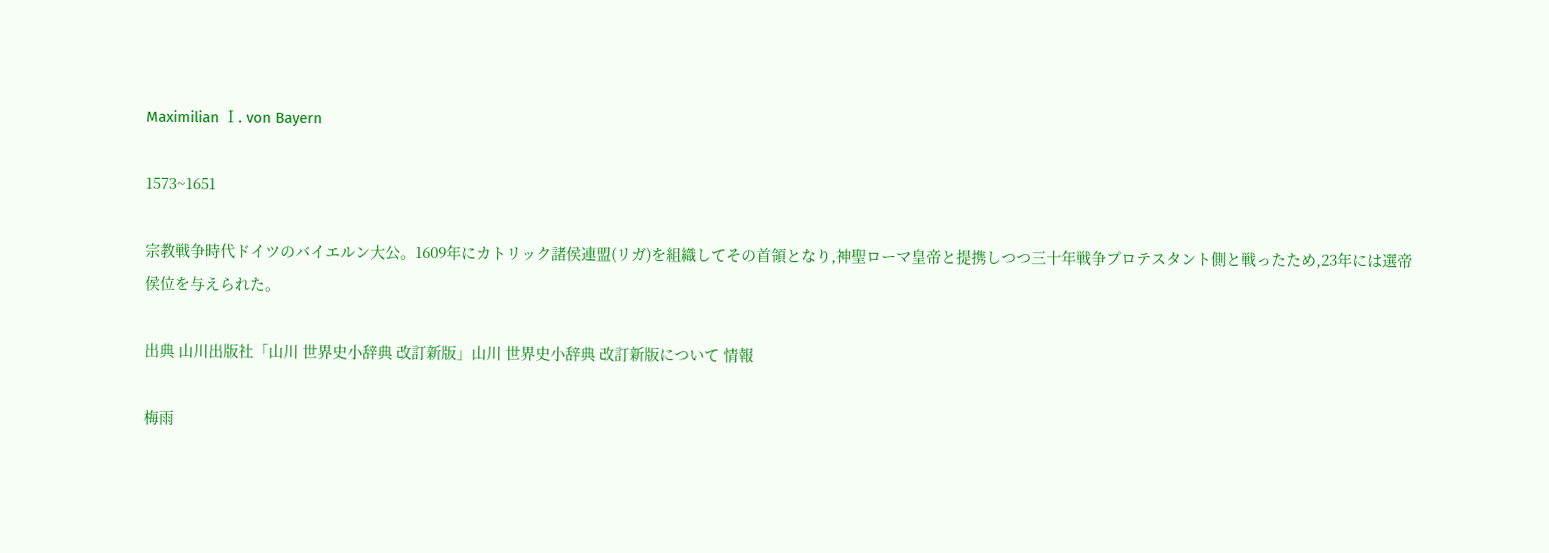Maximilian Ⅰ. von Bayern

1573~1651

宗教戦争時代ドイツのバイエルン大公。1609年にカトリック諸侯連盟(リガ)を組織してその首領となり,神聖ローマ皇帝と提携しつつ三十年戦争プロテスタント側と戦ったため,23年には選帝侯位を与えられた。

出典 山川出版社「山川 世界史小辞典 改訂新版」山川 世界史小辞典 改訂新版について 情報

梅雨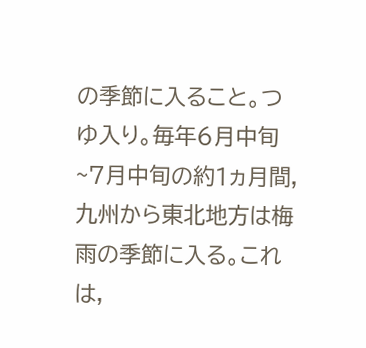の季節に入ること。つゆ入り。毎年6月中旬~7月中旬の約1ヵ月間,九州から東北地方は梅雨の季節に入る。これは,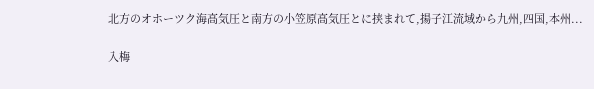北方のオホーツク海高気圧と南方の小笠原高気圧とに挟まれて,揚子江流域から九州,四国,本州...

入梅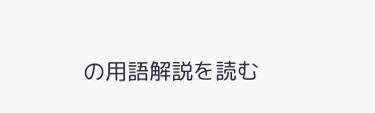の用語解説を読む